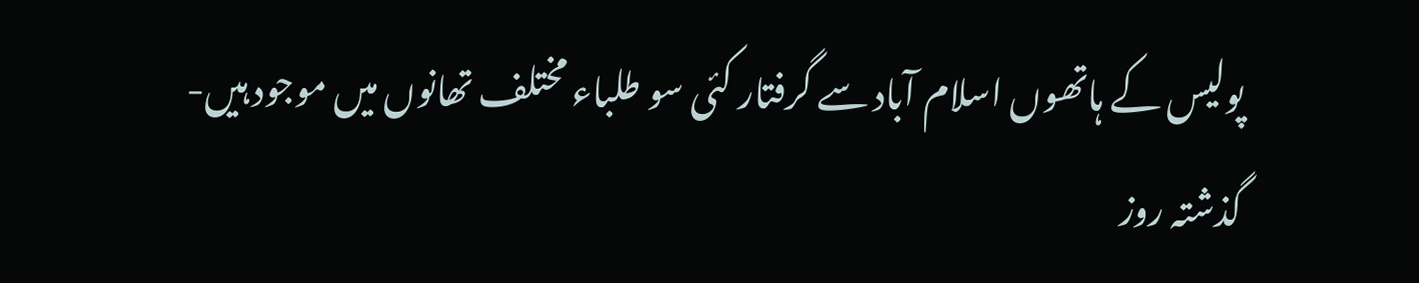پولیس کے ہاتھوں اسلام آباد سے گرفتار کئی سو طلباء مختلف تھانوں میں موجود ہیں-
گذشتہ روز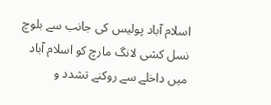اسلام آباد پولیس کی جانب سے بلوچ نسل کشی لانگ مارچ کو اسلام آباد میں داخلے سے روکنے تشدد و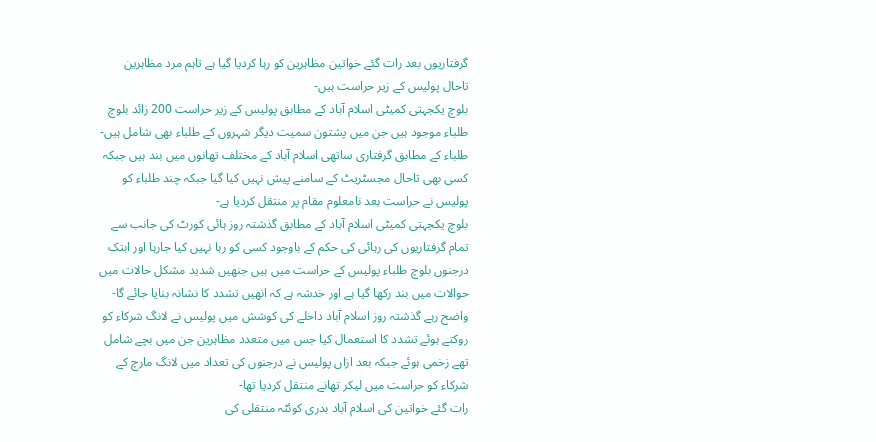گرفتاریوں بعد رات گئے خواتین مظاہرین کو رہا کردیا گیا ہے تاہم مرد مظاہرین تاحال پولیس کے زیر حراست ہیں-
بلوچ یکجہتی کمیٹی اسلام آباد کے مطابق پولیس کے زیر حراست 200 زائد بلوچ طلباء موجود ہیں جن میں پشتون سمیت دیگر شہروں کے طلباء بھی شامل ہیں-
طلباء کے مطابق گرفتاری ساتھی اسلام آباد کے مختلف تھانوں میں بند ہیں جبکہ کسی بھی تاحال مجسٹریٹ کے سامنے پیش نہیں کیا گیا جبکہ چند طلباء کو پولیس نے حراست بعد نامعلوم مقام پر منتقل کردیا ہے-
بلوچ یکجہتی کمیٹی اسلام آباد کے مطابق گذشتہ روز ہائی کورٹ کی جانب سے تمام گرفتاریوں کی رہائی کی حکم کے باوجود کسی کو رہا نہیں کیا جارہا اور ابتک درجنوں بلوچ طلباء پولیس کے حراست میں ہیں جنھیں شدید مشکل حالات میں حوالات میں بند رکھا گیا ہے اور خدشہ ہے کہ انھیں تشدد کا نشانہ بنایا جائے گا-
واضح رہے گذشتہ روز اسلام آباد داخلے کی کوشش میں پولیس نے لانگ شرکاء کو روکتے ہوئے تشدد کا استعمال کیا جس میں متعدد مظاہرین جن میں بچے شامل تھے زخمی ہوئے جبکہ بعد ازاں پولیس نے درجنوں کی تعداد میں لانگ مارچ کے شرکاء کو حراست میں لیکر تھانے منتقل کردیا تھا-
رات گئے خواتین کی اسلام آباد بدری کوئٹہ منتقلی کی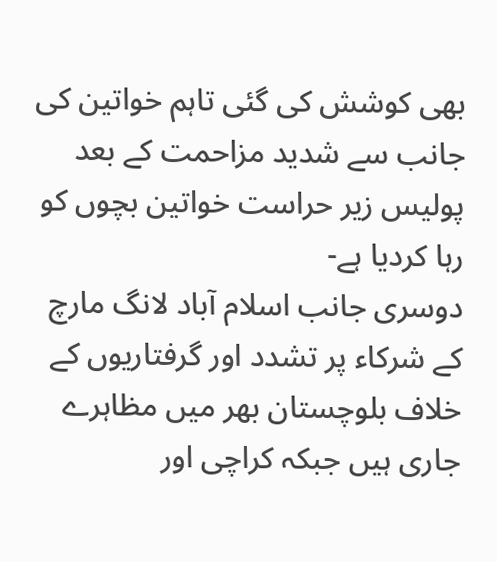بھی کوشش کی گئی تاہم خواتین کی جانب سے شدید مزاحمت کے بعد پولیس زیر حراست خواتین بچوں کو رہا کردیا ہے-
دوسری جانب اسلام آباد لانگ مارچ کے شرکاء پر تشدد اور گرفتاریوں کے خلاف بلوچستان بھر میں مظاہرے جاری ہیں جبکہ کراچی اور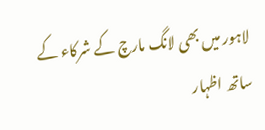لاہور میں بھی لانگ مارچ کے شرکاء کے ساتھ اظہار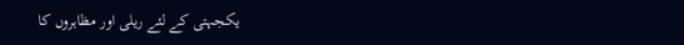یکجہتی کے لئے ریلی اور مظاہروں کا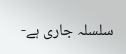سلسلہ جاری ہے-